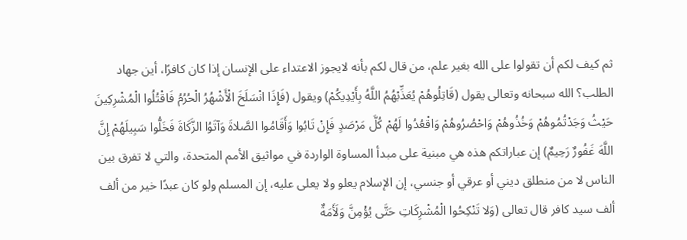ثم كيف لكم أن تقولوا على الله بغير علم، من قال لكم بأنه لايجوز الاعتداء على الإنسان إذا كان كافرًا، أين جهاد الطلب؟ الله سبحانه وتعالى يقول (قَاتِلُوهُمْ يُعَذِّبْهُمُ اللَّهُ بِأَيْدِيكُمْ) ويقول (فَإِذَا انْسَلَخَ الْأَشْهُرُ الْحُرُمُ فَاقْتُلُوا الْمُشْرِكِينَ حَيْثُ وَجَدْتُمُوهُمْ وَخُذُوهُمْ وَاحْصُرُوهُمْ وَاقْعُدُوا لَهُمْ كُلَّ مَرْصَدٍ فَإِنْ تَابُوا وَأَقَامُوا الصَّلاةَ وَآتَوُا الزَّكَاةَ فَخَلُّوا سَبِيلَهُمْ إِنَّ اللَّهَ غَفُورٌ رَحِيمٌ) إن عباراتكم هذه هي مبنية على مبدأ المساوة الواردة في مواثيق الأمم المتحدة، والتي لا تفرق بين الناس لا من منطلق ديني أو عرقي أو جنسي، إن الإسلام يعلو ولا يعلى عليه، إن المسلم ولو كان عبدًا خير من ألف ألف سيد كافر قال تعالى (وَلا تَنْكِحُوا الْمُشْرِكَاتِ حَتَّى يُؤْمِنَّ وَلَأَمَةٌ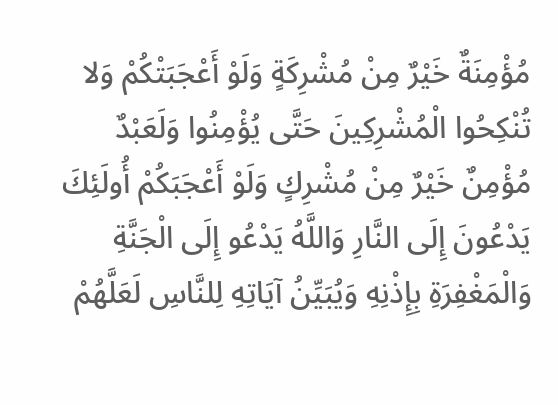مُؤْمِنَةٌ خَيْرٌ مِنْ مُشْرِكَةٍ وَلَوْ أَعْجَبَتْكُمْ وَلا تُنْكِحُوا الْمُشْرِكِينَ حَتَّى يُؤْمِنُوا وَلَعَبْدٌ مُؤْمِنٌ خَيْرٌ مِنْ مُشْرِكٍ وَلَوْ أَعْجَبَكُمْ أُولَئِكَ يَدْعُونَ إِلَى النَّارِ وَاللَّهُ يَدْعُو إِلَى الْجَنَّةِ وَالْمَغْفِرَةِ بِإِذْنِهِ وَيُبَيِّنُ آيَاتِهِ لِلنَّاسِ لَعَلَّهُمْ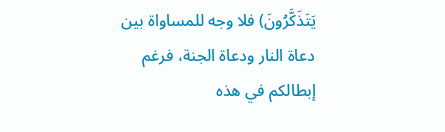يَتَذَكَّرُونَ) فلا وجه للمساواة بين دعاة النار ودعاة الجنة، فرغم إبطالكم في هذه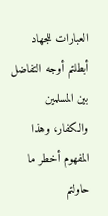العبارات للجهاد أبطلتم أوجه التفاضل بين المسلمين والكفار، وهذا المفهوم أخطر ما حاولتم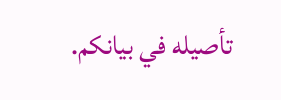تأصيله في بيانكم.